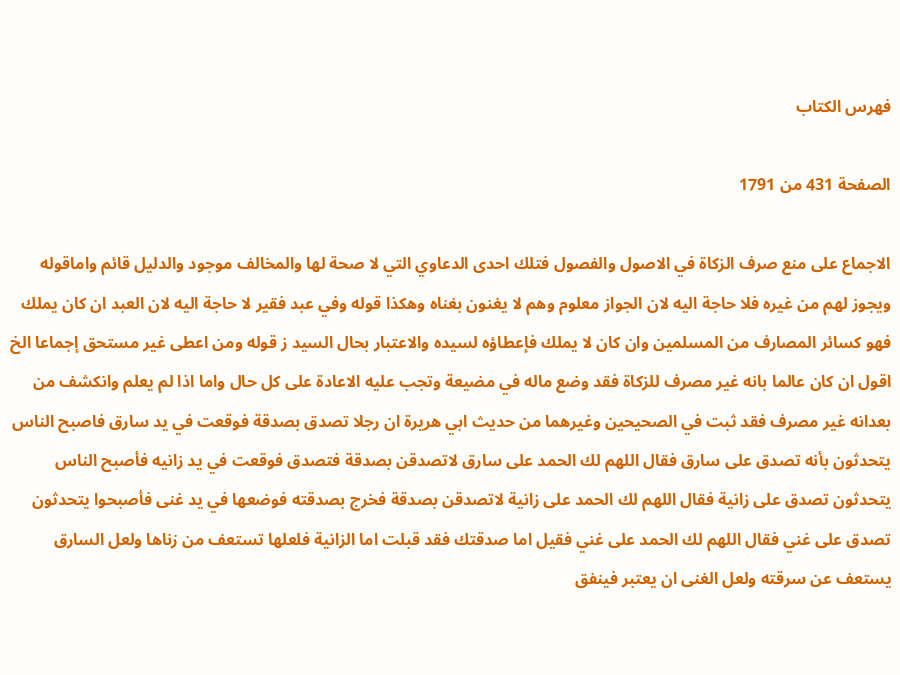فهرس الكتاب

الصفحة 431 من 1791

الاجماع على منع صرف الزكاة في الاصول والفصول فتلك احدى الدعاوي التي لا صحة لها والمخالف موجود والدليل قائم واماقوله ويجوز لهم من غيره فلا حاجة اليه لان الجواز معلوم وهم لا يغنون بغناه وهكذا قوله وفي عبد فقير لا حاجة اليه لان العبد ان كان يملك فهو كسائر المصارف من المسلمين وان كان لا يملك فإعطاؤه لسيده والاعتبار بحال السيد ز قوله ومن اعطى غير مستحق إجماعا الخ اقول ان كان عالما بانه غير مصرف للزكاة فقد وضع ماله في مضيعة وتجب عليه الاعادة على كل حال واما اذا لم يعلم وانكشف من بعدانه غير مصرف فقد ثبت في الصحيحين وغيرهما من حديث ابي هريرة ان رجلا تصدق بصدقة فوقعت في يد سارق فاصبح الناس يتحدثون بأنه تصدق على سارق فقال اللهم لك الحمد على سارق لاتصدقن بصدقة فتصدق فوقعت في يد زانيه فأصبح الناس يتحدثون تصدق على زانية فقال اللهم لك الحمد على زانية لاتصدقن بصدقة فخرج بصدقته فوضعها في يد غنى فأصبحوا يتحدثون تصدق على غني فقال اللهم لك الحمد على غني فقيل اما صدقتك فقد قبلت اما الزانية فلعلها تستعف من زناها ولعل السارق يستعف عن سرقته ولعل الغنى ان يعتبر فينفق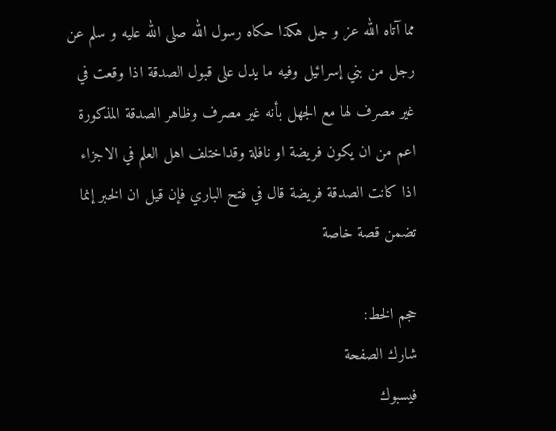مما آتاه الله عز و جل هكذا حكاه رسول الله صلى الله عليه و سلم عن رجل من بني إسرائيل وفيه ما يدل على قبول الصدقة اذا وقعت في غير مصرف لها مع الجهل بأنه غير مصرف وظاهر الصدقة المذكورة اعم من ان يكون فريضة او نافلة وقداختلف اهل العلم في الاجزاء اذا كانت الصدقة فريضة قال في فتح الباري فإن قيل ان الخبر إنما تضمن قصة خاصة

حجم الخط:
شارك الصفحة
فيسبوك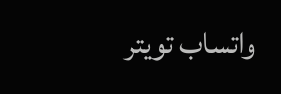واتساب تويتر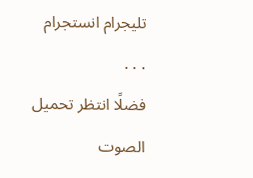تليجرام انستجرام
. . .
فضلًا انتظر تحميل الصوت